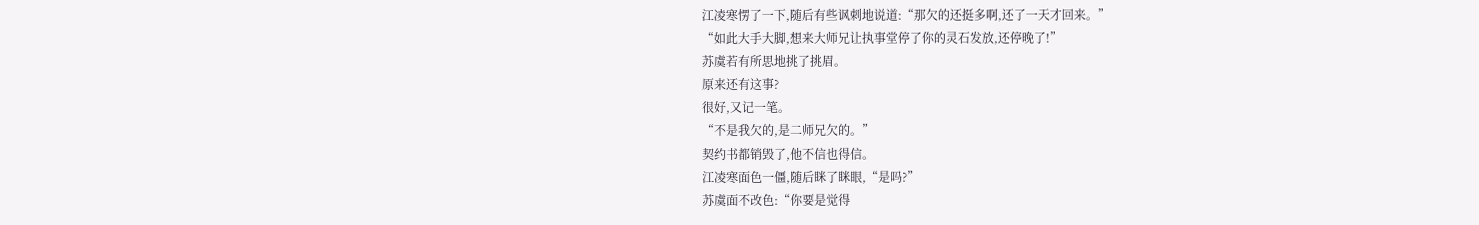江凌寒愣了一下,随后有些讽刺地说道:“那欠的还挺多啊,还了一天才回来。”
“如此大手大脚,想来大师兄让执事堂停了你的灵石发放,还停晚了!”
苏虞若有所思地挑了挑眉。
原来还有这事?
很好,又记一笔。
“不是我欠的,是二师兄欠的。”
契约书都销毁了,他不信也得信。
江凌寒面色一僵,随后眯了眯眼,“是吗?”
苏虞面不改色:“你要是觉得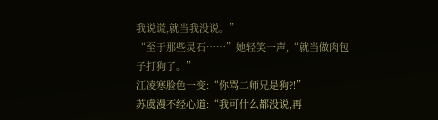我说谎,就当我没说。”
“至于那些灵石……”她轻笑一声,“就当做肉包子打狗了。”
江凌寒脸色一变:“你骂二师兄是狗?!”
苏虞漫不经心道:“我可什么都没说,再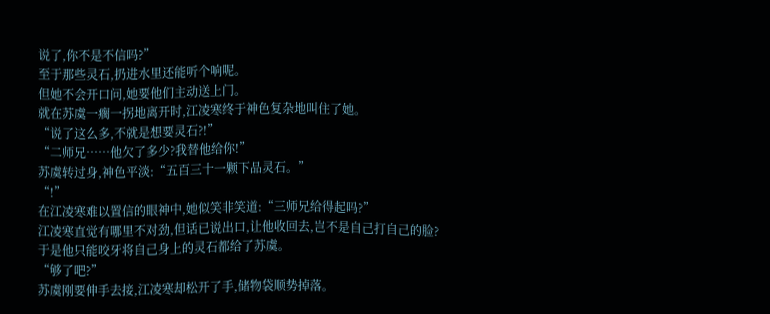说了,你不是不信吗?”
至于那些灵石,扔进水里还能听个响呢。
但她不会开口问,她要他们主动送上门。
就在苏虞一瘸一拐地离开时,江凌寒终于神色复杂地叫住了她。
“说了这么多,不就是想要灵石?!”
“二师兄……他欠了多少?我替他给你!”
苏虞转过身,神色平淡:“五百三十一颗下品灵石。”
“!”
在江凌寒难以置信的眼神中,她似笑非笑道:“三师兄给得起吗?”
江凌寒直觉有哪里不对劲,但话已说出口,让他收回去,岂不是自己打自己的脸?
于是他只能咬牙将自己身上的灵石都给了苏虞。
“够了吧?”
苏虞刚要伸手去接,江凌寒却松开了手,储物袋顺势掉落。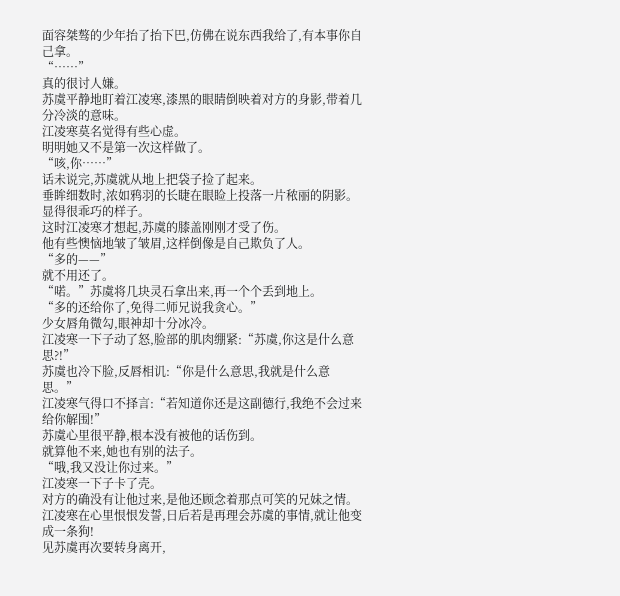面容桀骜的少年抬了抬下巴,仿佛在说东西我给了,有本事你自己拿。
“……”
真的很讨人嫌。
苏虞平静地盯着江凌寒,漆黑的眼睛倒映着对方的身影,带着几分冷淡的意味。
江凌寒莫名觉得有些心虚。
明明她又不是第一次这样做了。
“咳,你……”
话未说完,苏虞就从地上把袋子捡了起来。
垂眸细数时,浓如鸦羽的长睫在眼睑上投落一片秾丽的阴影。
显得很乖巧的样子。
这时江凌寒才想起,苏虞的膝盖刚刚才受了伤。
他有些懊恼地皱了皱眉,这样倒像是自己欺负了人。
“多的——”
就不用还了。
“喏。”苏虞将几块灵石拿出来,再一个个丢到地上。
“多的还给你了,免得二师兄说我贪心。”
少女唇角微勾,眼神却十分冰冷。
江凌寒一下子动了怒,脸部的肌肉绷紧:“苏虞,你这是什么意思?!”
苏虞也冷下脸,反唇相讥:“你是什么意思,我就是什么意思。”
江凌寒气得口不择言:“若知道你还是这副德行,我绝不会过来给你解围!”
苏虞心里很平静,根本没有被他的话伤到。
就算他不来,她也有别的法子。
“哦,我又没让你过来。”
江凌寒一下子卡了壳。
对方的确没有让他过来,是他还顾念着那点可笑的兄妹之情。
江凌寒在心里恨恨发誓,日后若是再理会苏虞的事情,就让他变成一条狗!
见苏虞再次要转身离开,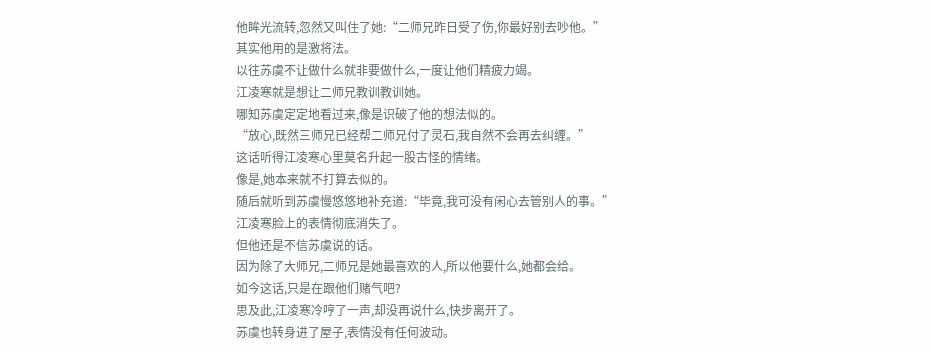他眸光流转,忽然又叫住了她:“二师兄昨日受了伤,你最好别去吵他。”
其实他用的是激将法。
以往苏虞不让做什么就非要做什么,一度让他们精疲力竭。
江凌寒就是想让二师兄教训教训她。
哪知苏虞定定地看过来,像是识破了他的想法似的。
“放心,既然三师兄已经帮二师兄付了灵石,我自然不会再去纠缠。”
这话听得江凌寒心里莫名升起一股古怪的情绪。
像是,她本来就不打算去似的。
随后就听到苏虞慢悠悠地补充道:“毕竟,我可没有闲心去管别人的事。”
江凌寒脸上的表情彻底消失了。
但他还是不信苏虞说的话。
因为除了大师兄,二师兄是她最喜欢的人,所以他要什么,她都会给。
如今这话,只是在跟他们赌气吧?
思及此,江凌寒冷哼了一声,却没再说什么,快步离开了。
苏虞也转身进了屋子,表情没有任何波动。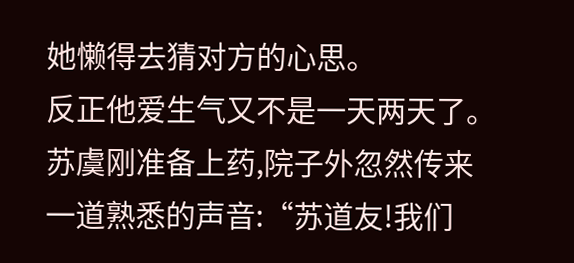她懒得去猜对方的心思。
反正他爱生气又不是一天两天了。
苏虞刚准备上药,院子外忽然传来一道熟悉的声音:“苏道友!我们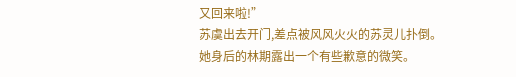又回来啦!”
苏虞出去开门,差点被风风火火的苏灵儿扑倒。
她身后的林期露出一个有些歉意的微笑。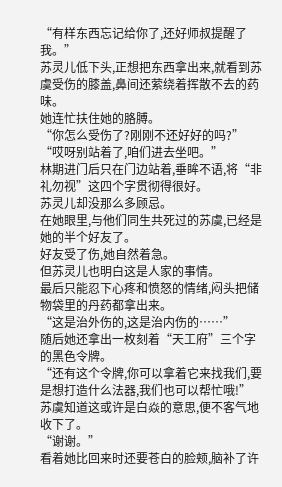“有样东西忘记给你了,还好师叔提醒了我。”
苏灵儿低下头,正想把东西拿出来,就看到苏虞受伤的膝盖,鼻间还萦绕着挥散不去的药味。
她连忙扶住她的胳膊。
“你怎么受伤了?刚刚不还好好的吗?”
“哎呀别站着了,咱们进去坐吧。”
林期进门后只在门边站着,垂眸不语,将“非礼勿视”这四个字贯彻得很好。
苏灵儿却没那么多顾忌。
在她眼里,与他们同生共死过的苏虞,已经是她的半个好友了。
好友受了伤,她自然着急。
但苏灵儿也明白这是人家的事情。
最后只能忍下心疼和愤怒的情绪,闷头把储物袋里的丹药都拿出来。
“这是治外伤的,这是治内伤的……”
随后她还拿出一枚刻着“天工府”三个字的黑色令牌。
“还有这个令牌,你可以拿着它来找我们,要是想打造什么法器,我们也可以帮忙哦!”
苏虞知道这或许是白焱的意思,便不客气地收下了。
“谢谢。”
看着她比回来时还要苍白的脸颊,脑补了许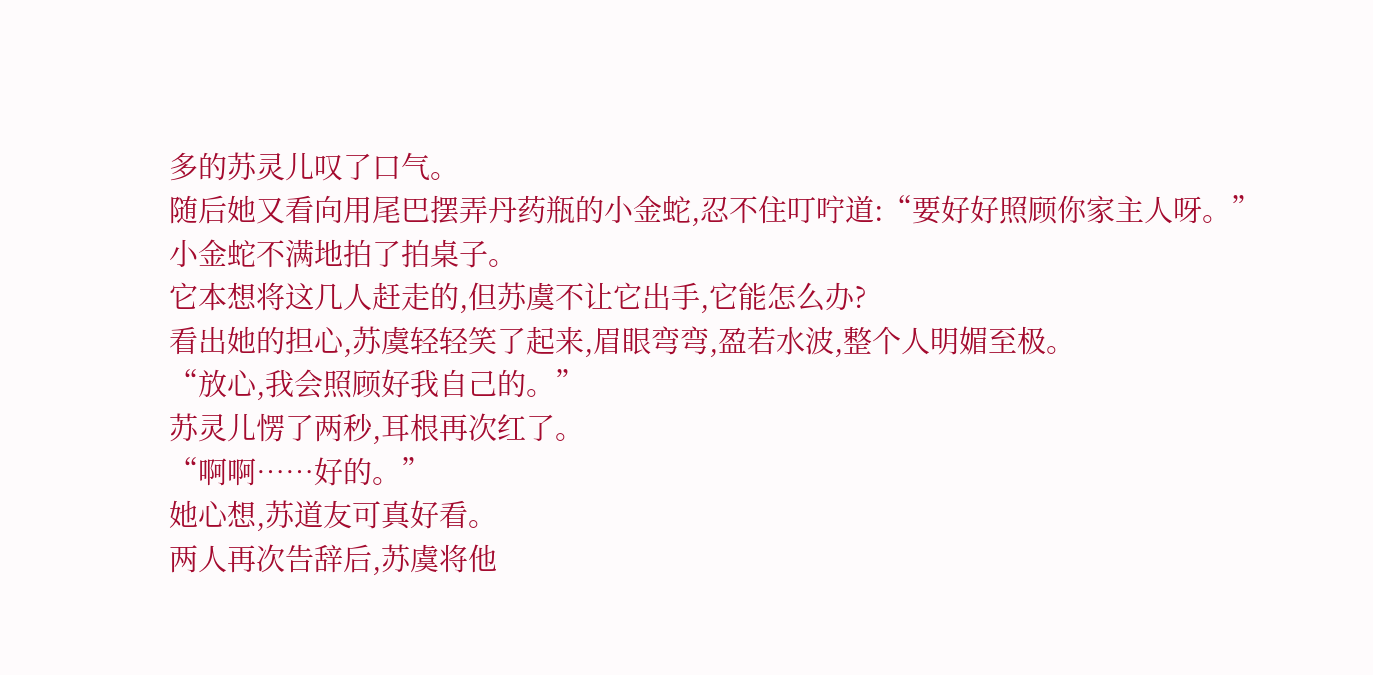多的苏灵儿叹了口气。
随后她又看向用尾巴摆弄丹药瓶的小金蛇,忍不住叮咛道:“要好好照顾你家主人呀。”
小金蛇不满地拍了拍桌子。
它本想将这几人赶走的,但苏虞不让它出手,它能怎么办?
看出她的担心,苏虞轻轻笑了起来,眉眼弯弯,盈若水波,整个人明媚至极。
“放心,我会照顾好我自己的。”
苏灵儿愣了两秒,耳根再次红了。
“啊啊……好的。”
她心想,苏道友可真好看。
两人再次告辞后,苏虞将他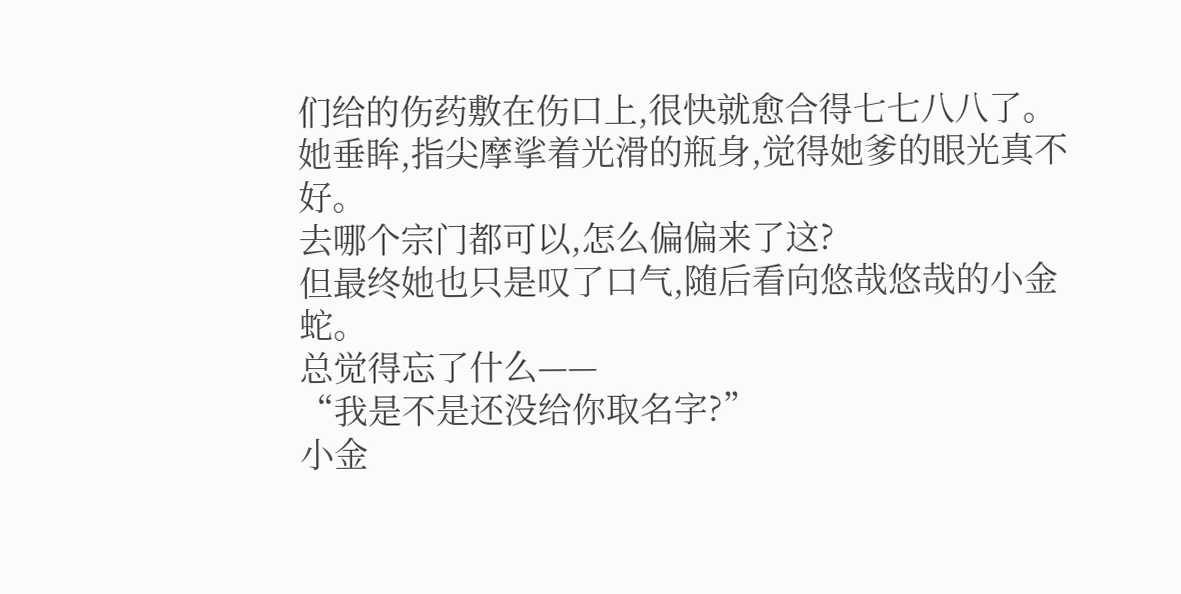们给的伤药敷在伤口上,很快就愈合得七七八八了。
她垂眸,指尖摩挲着光滑的瓶身,觉得她爹的眼光真不好。
去哪个宗门都可以,怎么偏偏来了这?
但最终她也只是叹了口气,随后看向悠哉悠哉的小金蛇。
总觉得忘了什么——
“我是不是还没给你取名字?”
小金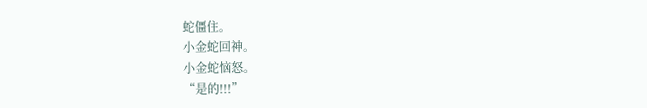蛇僵住。
小金蛇回神。
小金蛇恼怒。
“是的!!!”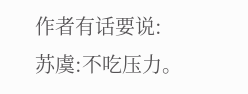作者有话要说:
苏虞:不吃压力。